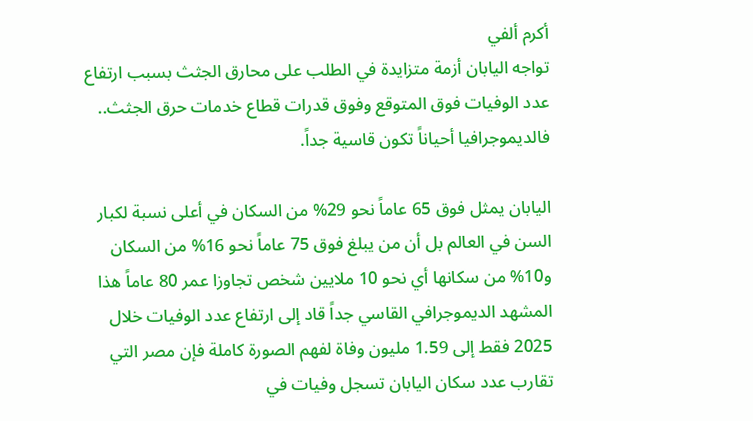أكرم ألفي
تواجه اليابان أزمة متزايدة في الطلب على محارق الجثث بسبب ارتفاع عدد الوفيات فوق المتوقع وفوق قدرات قطاع خدمات حرق الجثث.. فالديموجرافيا أحياناً تكون قاسية جداً.

اليابان يمثل فوق 65 عاماً نحو 29% من السكان في أعلى نسبة لكبار السن في العالم بل أن من يبلغ فوق 75 عاماً نحو 16% من السكان و10% من سكانها أي نحو 10 ملايين شخص تجاوزا عمر 80 عاماً هذا المشهد الديموجرافي القاسي جداً قاد إلى ارتفاع عدد الوفيات خلال 2025 فقط إلى 1.59 مليون وفاة لفهم الصورة كاملة فإن مصر التي تقارب عدد سكان اليابان تسجل وفيات في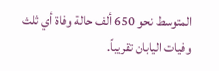المتوسط نحو 650 ألف حالة وفاة أي ثلث وفيات اليابان تقريباً.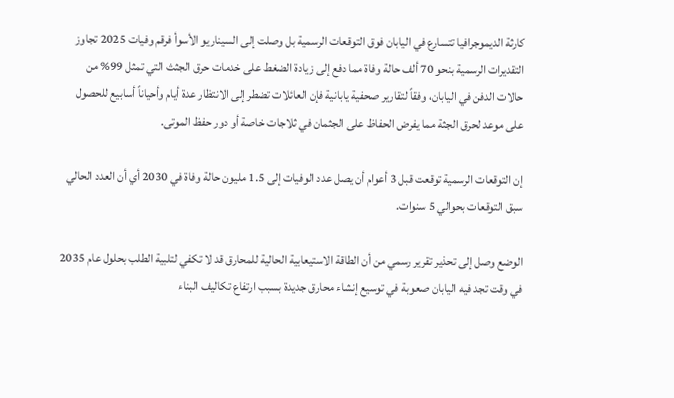كارثة الديموجرافيا تتسارع في اليابان فوق التوقعات الرسمية بل وصلت إلى السيناريو الأسوأ فرقم وفيات 2025 تجاوز التقديرات الرسمية بنحو 70 ألف حالة وفاة مما دفع إلى زيادة الضغط على خدمات حرق الجثث التي تمثل 99% من حالات الدفن في اليابان، وفقاً لتقارير صحفية يابانية فإن العائلات تضطر إلى الانتظار عدة أيام وأحياناً أسابيع للحصول على موعد لحرق الجثة مما يفرض الحفاظ على الجثمان في ثلاجات خاصة أو دور حفظ الموتى.

إن التوقعات الرسمية توقعت قبل 3 أعوام أن يصل عدد الوفيات إلى 1.5 مليون حالة وفاة في 2030 أي أن العدد الحالي سبق التوقعات بحوالي 5 سنوات.

الوضع وصل إلى تحذير تقرير رسمي من أن الطاقة الاستيعابية الحالية للمحارق قد لا تكفي لتلبية الطلب بحلول عام 2035 في وقت تجد فيه اليابان صعوبة في توسيع إنشاء محارق جديدة بسبب ارتفاع تكاليف البناء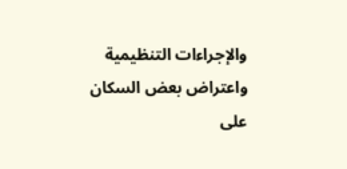والإجراءات التنظيمية واعتراض بعض السكان على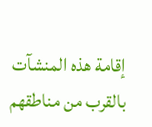إقامة هذه المنشآت بالقرب من مناطقهم